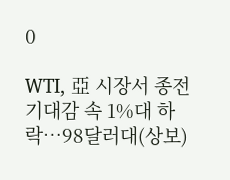0

WTI, 亞 시장서 종전 기대감 속 1%대 하락…98달러대(상보)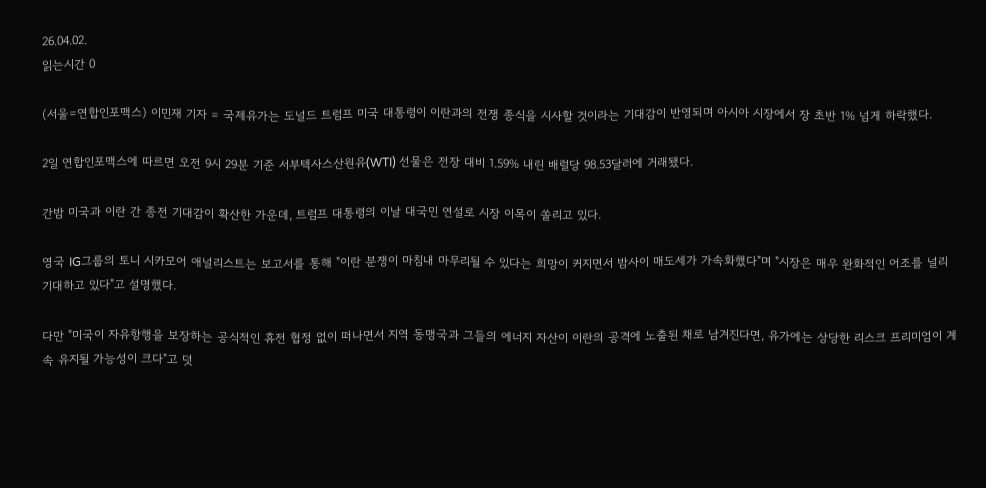26.04.02.
읽는시간 0

(서울=연합인포맥스) 이민재 기자 = 국제유가는 도널드 트럼프 미국 대통령이 이란과의 전쟁 종식을 시사할 것이라는 기대감이 반영되며 아시아 시장에서 장 초반 1% 넘게 하락했다.

2일 연합인포맥스에 따르면 오전 9시 29분 기준 서부텍사스산원유(WTI) 선물은 전장 대비 1.59% 내린 배럴당 98.53달러에 거래됐다.

간밤 미국과 이란 간 종전 기대감이 확산한 가운데, 트럼프 대통령의 이날 대국민 연설로 시장 이목이 쏠리고 있다.

영국 IG그룹의 토니 시카모어 애널리스트는 보고서를 통해 "이란 분쟁이 마침내 마무리될 수 있다는 희망이 커지면서 밤사이 매도세가 가속화했다"며 "시장은 매우 완화적인 어조를 널리 기대하고 있다"고 설명했다.

다만 "미국이 자유항행을 보장하는 공식적인 휴전 협정 없이 떠나면서 지역 동맹국과 그들의 에너지 자산이 이란의 공격에 노출된 채로 남겨진다면, 유가에는 상당한 리스크 프리미엄이 계속 유지될 가능성이 크다"고 덧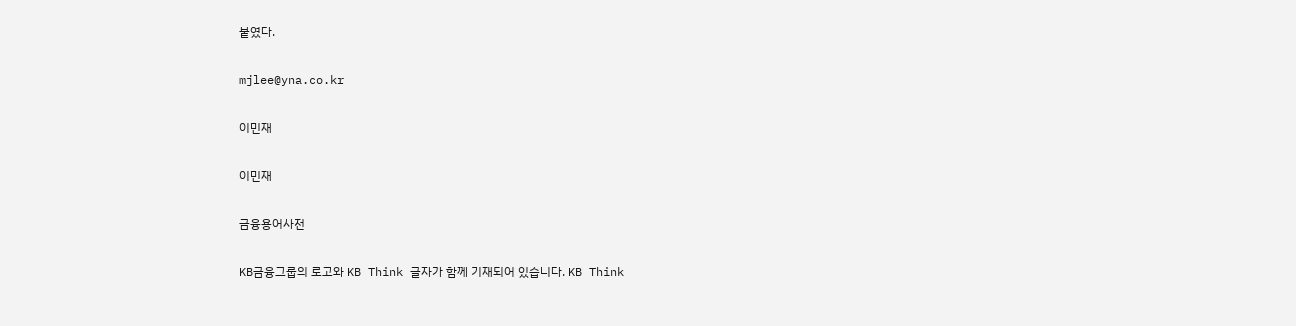붙였다.

mjlee@yna.co.kr

이민재

이민재

금융용어사전

KB금융그룹의 로고와 KB Think 글자가 함께 기재되어 있습니다. KB Think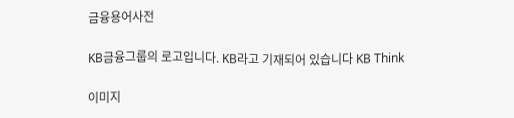금융용어사전

KB금융그룹의 로고입니다. KB라고 기재되어 있습니다 KB Think

이미지